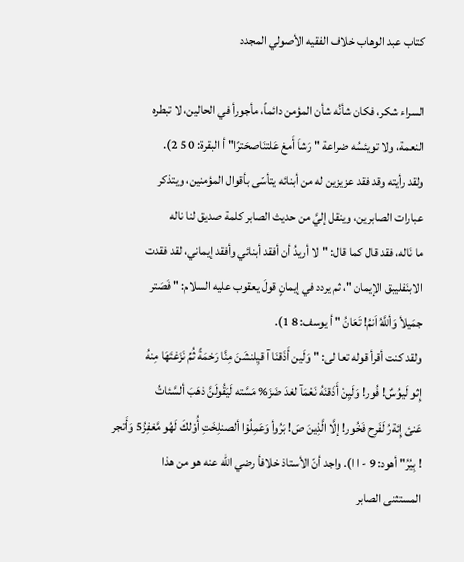كتاب عبد الوهاب خلاف الفقيه الأصولي المجدد

السراء شكر، فكان شأنُه شأن المؤمن دائماً، مأجورأ في الحالين، لا تبطره
النعمة، ولا تويئسُه ضراعة " رَشاَ أَمغ عَلتنَاصحَترًا" أ البقرة: 0 5 2).
ولقد رأيته وقد فقد عزيزين له من أبنائه يتأسّى بأقوال المؤمنين، ويتذكر
عبارات الصابرين، وينقل إليَّ من حديث الصابر كلمة صديق لنا ناله
ما نَاله، فقد قال كما قال: "لا أريدُ أن أفقد أبنائي وأفقد إيماني، لقد فقدت
الابنَفليبق الإيمان "، ثم يردد في إيمانٍ قولَ يعقوب عليه السلام: " فَصَتر
جمَيلأ وَأللَّهُ اَنمُ! تَعَانُ " أ يوسف: 8 1).
ولقد كنت أقرأ قوله تعا لى: " وَلَين أَذَقنَا آ قيِلنشَنَ مِنَّا رَخمَةً ثُمِّ نَزَغتَهَا مِنهُ
إِثو لَيوُسٌ! فُور! وَلَيِنْ أَذَقنَهُ نَعْمَآ لغدَ ضَزَ% مَسَّته لَيَقُولَنَّ ذهَبَ ألسَّئاتُ
عَنئ إِئةرُ لَفَرِح فَخُور! إلَّا الَّذِينَ صَ! بَرُوأ وَعَمِلُوْا ألصنلِخَتِ أُوْلكَ لَهُو مَّغفِزُ5 وَأَتجر
! بِيُرُ" أهود: 9 - ا ا). واجد أنّ الأستاذ خلافأ رضي اللّه عنه هو من هذا
المستثنى الصابر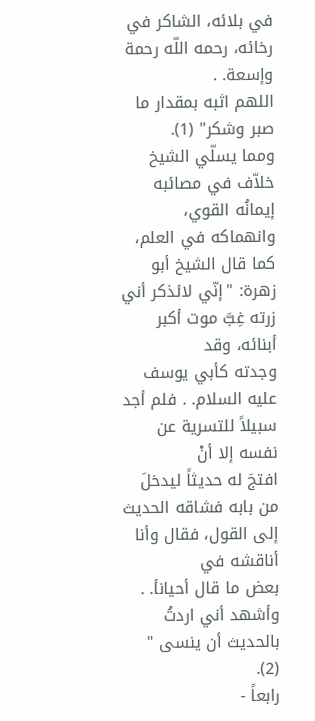في بلائه، الشاكر في رخائه، رحمه اللّه رحمة وإسعة. .
اللهم اثبه بمقدار ما صبر وشكر" (1).
ومما يسلّي الشيخ خلاّف في مصائبه إيمانُه القوي، وانهماكه في العلم،
كما قال الشيخ أبو زهرة: "إنّي لائذكر أني زرته غِبَّ موت أكبر أبنائه، وقد
وجدته كأبي يوسف عليه السلام. . فلم أجد سبيلاً للتسرية عن نفسه إلا أنْ
افتجَ له حديثاً ليدخلَ من بابه فشاقه الحديث إلى القول، فقال وأنا أناقشه في
بعض ما قال أحيانأ. . وأشهد أني اردتُ بالحديث أن ينسى " (2).
رابعاً -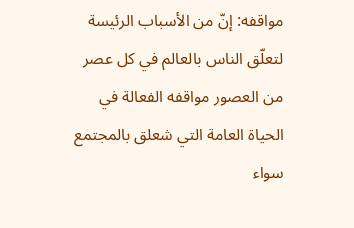مواقفه: إنّ من الأسباب الرئيسة لتعلّق الناس بالعالم في كل عصر
من العصور مواقفه الفعالة في الحياة العامة التي شعلق بالمجتمع سواء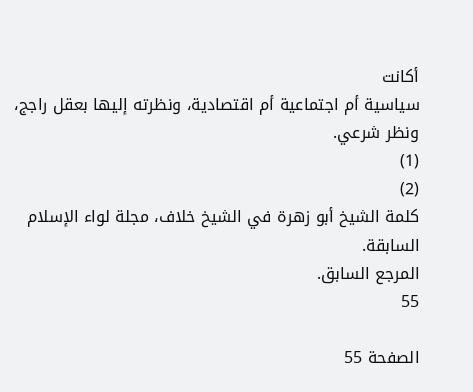أكانت
سياسية أم اجتماعية أم اقتصادية، ونظرته إليها بعقل راجج، ونظر شرعي.
(1)
(2)
كلمة الشيخ أبو زهرة في الشيخ خلاف، مجلة لواء الإسلام السابقة.
المرجع السابق.
55

الصفحة 55